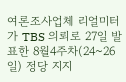여론조사업체 리얼미터가 TBS 의뢰로 27일 발표한 8월4주차(24~26일) 정당 지지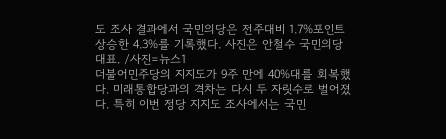도 조사 결과에서 국민의당은 전주대비 1.7%포인트 상승한 4.3%를 기록했다. 사진은 안철수 국민의당 대표. /사진=뉴스1
더불어민주당의 지지도가 9주 만에 40%대를 회복했다. 미래통합당과의 격차는 다시 두 자릿수로 벌어졌다. 특히 이번 정당 지지도 조사에서는 국민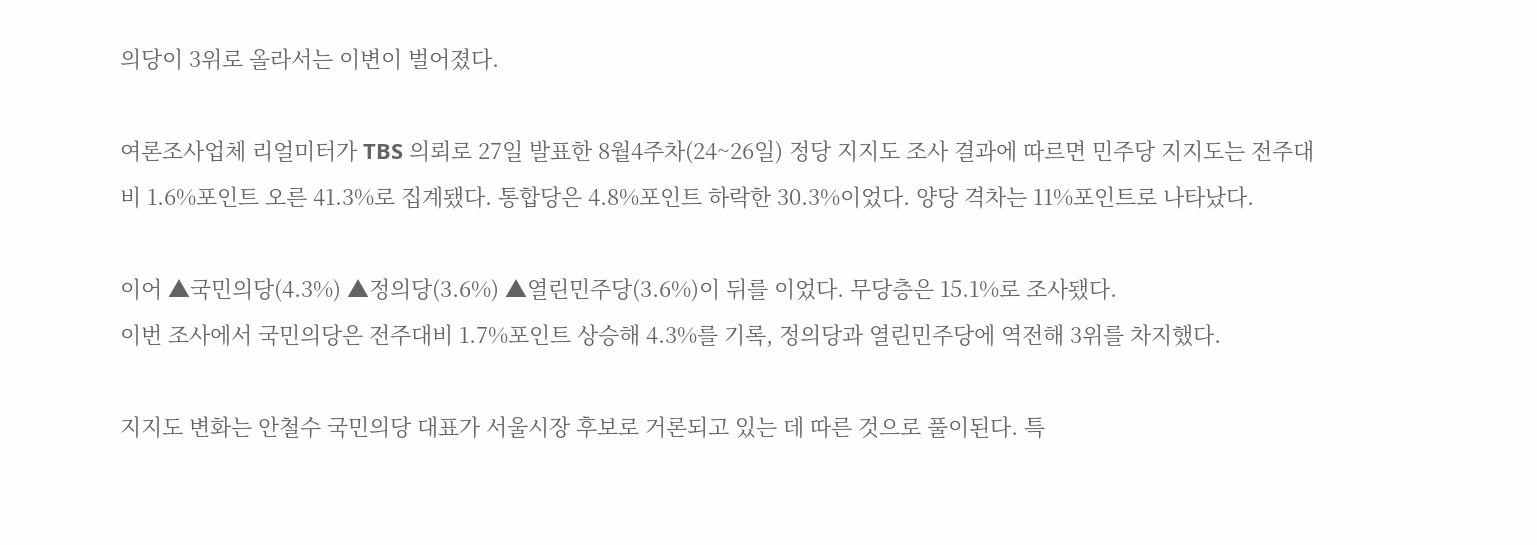의당이 3위로 올라서는 이변이 벌어졌다.

여론조사업체 리얼미터가 TBS 의뢰로 27일 발표한 8월4주차(24~26일) 정당 지지도 조사 결과에 따르면 민주당 지지도는 전주대비 1.6%포인트 오른 41.3%로 집계됐다. 통합당은 4.8%포인트 하락한 30.3%이었다. 양당 격차는 11%포인트로 나타났다.

이어 ▲국민의당(4.3%) ▲정의당(3.6%) ▲열린민주당(3.6%)이 뒤를 이었다. 무당층은 15.1%로 조사됐다.
이번 조사에서 국민의당은 전주대비 1.7%포인트 상승해 4.3%를 기록, 정의당과 열린민주당에 역전해 3위를 차지했다.

지지도 변화는 안철수 국민의당 대표가 서울시장 후보로 거론되고 있는 데 따른 것으로 풀이된다. 특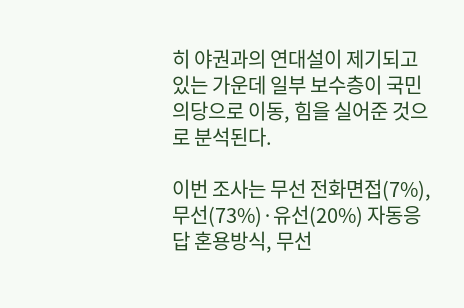히 야권과의 연대설이 제기되고 있는 가운데 일부 보수층이 국민의당으로 이동, 힘을 실어준 것으로 분석된다.

이번 조사는 무선 전화면접(7%), 무선(73%)·유선(20%) 자동응답 혼용방식, 무선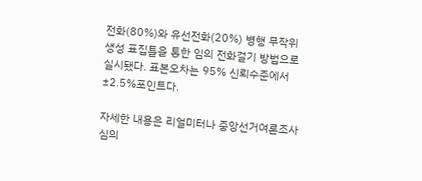전화(80%)와 유선전화(20%) 병행 무작위생성 표집틀을 통한 임의 전화걸기 방법으로 실시됐다. 표본오차는 95% 신뢰수준에서 ±2.5%포인트다.

자세한 내용은 리얼미터나 중앙선거여론조사심의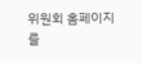위원회 홈페이지를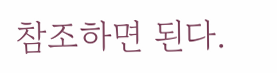참조하면 된다.